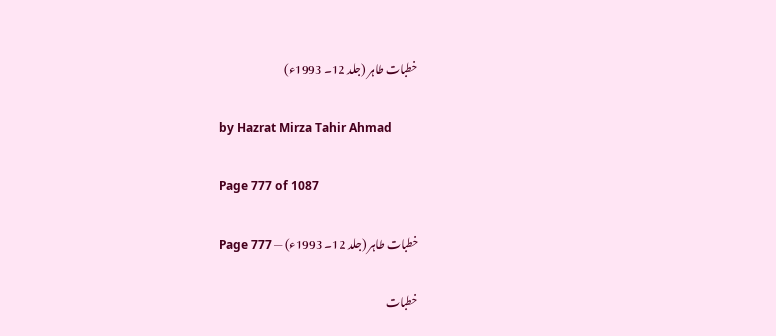خطبات طاہر (جلد 12۔ 1993ء)

by Hazrat Mirza Tahir Ahmad

Page 777 of 1087

خطبات طاہر (جلد 12۔ 1993ء) — Page 777

خطبات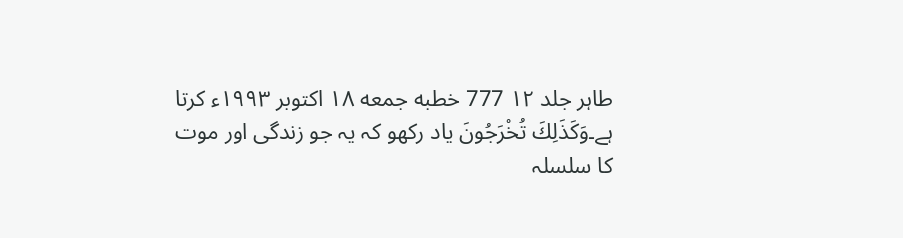طاہر جلد ۱۲ 777 خطبه جمعه ۱۸ اکتوبر ۱۹۹۳ء کرتا ہے۔وَكَذَلِكَ تُخْرَجُونَ یاد رکھو کہ یہ جو زندگی اور موت کا سلسلہ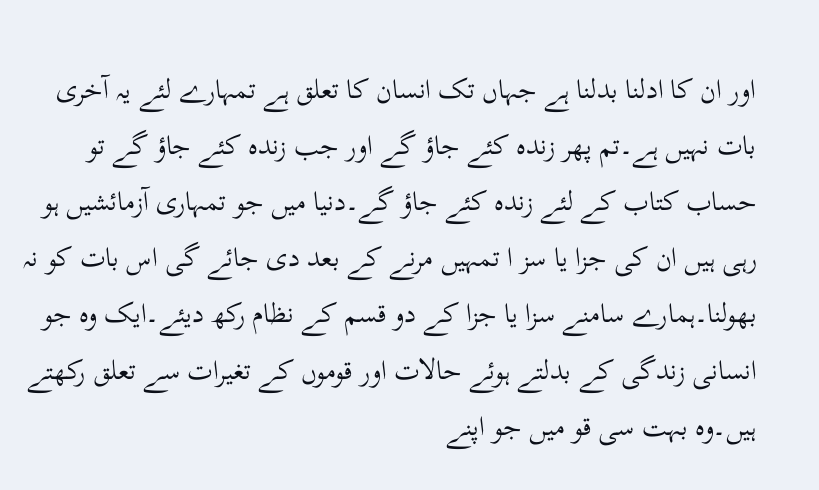اور ان کا ادلنا بدلنا ہے جہاں تک انسان کا تعلق ہے تمہارے لئے یہ آخری بات نہیں ہے۔تم پھر زندہ کئے جاؤ گے اور جب زندہ کئے جاؤ گے تو حساب کتاب کے لئے زندہ کئے جاؤ گے۔دنیا میں جو تمہاری آزمائشیں ہو رہی ہیں ان کی جزا یا سز ا تمہیں مرنے کے بعد دی جائے گی اس بات کو نہ بھولنا۔ہمارے سامنے سزا یا جزا کے دو قسم کے نظام رکھ دیئے۔ایک وہ جو انسانی زندگی کے بدلتے ہوئے حالات اور قوموں کے تغیرات سے تعلق رکھتے ہیں۔وہ بہت سی قو میں جو اپنے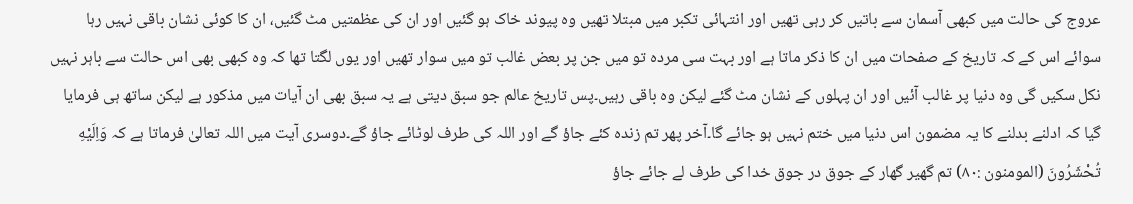عروج کی حالت میں کبھی آسمان سے باتیں کر رہی تھیں اور انتہائی تکبر میں مبتلا تھیں وہ پیوند خاک ہو گئیں اور ان کی عظمتیں مٹ گئیں، ان کا کوئی نشان باقی نہیں رہا سوائے اس کے کہ تاریخ کے صفحات میں ان کا ذکر ماتا ہے اور بہت سی مردہ تو میں جن پر بعض غالب تو میں سوار تھیں اور یوں لگتا تھا کہ وہ کبھی بھی اس حالت سے باہر نہیں نکل سکیں گی وہ دنیا پر غالب آئیں اور ان پہلوں کے نشان مٹ گئے لیکن وہ باقی رہیں۔پس تاریخ عالم جو سبق دیتی ہے یہ سبق بھی ان آیات میں مذکور ہے لیکن ساتھ ہی فرمایا گیا کہ ادلنے بدلنے کا یہ مضمون اس دنیا میں ختم نہیں ہو جائے گا۔آخر پھر تم زندہ کئے جاؤ گے اور اللہ کی طرف لوٹائے جاؤ گے۔دوسری آیت میں اللہ تعالیٰ فرماتا ہے کہ وَاِلَيْهِ تُحْشَرُونَ (المومنون :۸۰) تم گھیر گھار کے جوق در جوق خدا کی طرف لے جائے جاؤ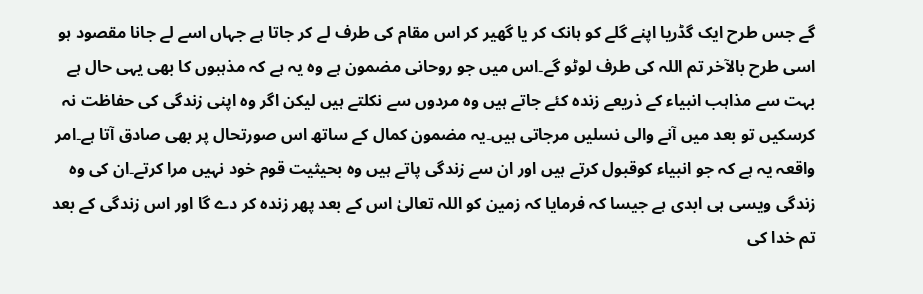گے جس طرح ایک گڈریا اپنے گلے کو ہانک کر یا گھیر کر اس مقام کی طرف لے کر جاتا ہے جہاں اسے لے جانا مقصود ہو اسی طرح بالآخر تم اللہ کی طرف لوٹو گے۔اس میں جو روحانی مضمون ہے وہ یہ ہے کہ مذہبوں کا بھی یہی حال ہے بہت سے مذاہب انبیاء کے ذریعے زندہ کئے جاتے ہیں وہ مردوں سے نکلتے ہیں لیکن اگر وہ اپنی زندگی کی حفاظت نہ کرسکیں تو بعد میں آنے والی نسلیں مرجاتی ہیں۔یہ مضمون کمال کے ساتھ اس صورتحال پر بھی صادق آتا ہے۔امر واقعہ یہ ہے کہ جو انبیاء کوقبول کرتے ہیں اور ان سے زندگی پاتے ہیں وہ بحیثیت قوم خود نہیں مرا کرتے۔ان کی وہ زندگی ویسی ہی ابدی ہے جیسا کہ فرمایا کہ زمین کو اللہ تعالیٰ اس کے بعد پھر زندہ کر دے گا اور اس زندگی کے بعد تم خدا کی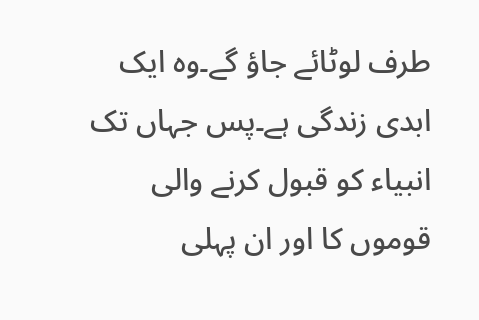طرف لوٹائے جاؤ گے۔وہ ایک ابدی زندگی ہے۔پس جہاں تک انبیاء کو قبول کرنے والی قوموں کا اور ان پہلی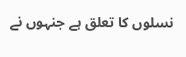نسلوں کا تعلق ہے جنہوں نے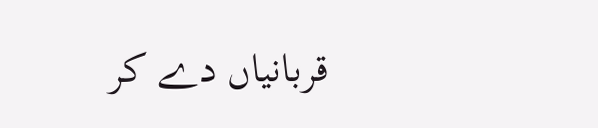قربانیاں دے کر